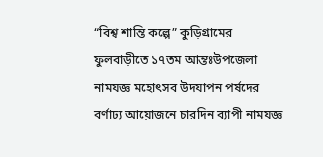“বিশ্ব শান্তি কল্পে” কুড়িগ্রামের ফুলবাড়ীতে ১৭তম আন্তঃউপজেলা নামযজ্ঞ মহোৎসব উদযাপন পর্ষদের বর্ণাঢ্য আয়োজনে চারদিন ব্যাপী নামযজ্ঞ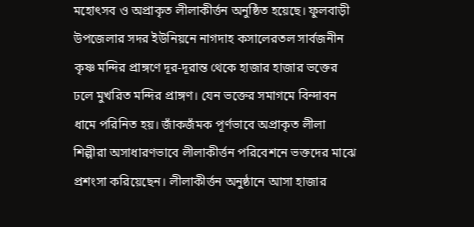মহোৎসব ও অপ্রাকৃত লীলাকীর্ত্তন অনুষ্ঠিত হয়েছে। ফুলবাড়ী উপজেলার সদর ইউনিয়নে নাগদাহ কসালেরতল সার্বজনীন কৃষ্ণ মন্দির প্রাঙ্গণে দূর-দূরান্ত থেকে হাজার হাজার ভক্তের ঢলে মুখরিত মন্দির প্রাঙ্গণ। যেন ভক্তের সমাগমে বিন্দাবন ধামে পরিনিত হয়। জাঁকজঁমক পূর্ণভাবে অপ্রাকৃত লীলা শিল্পীরা অসাধারণভাবে লীলাকীর্ত্তন পরিবেশনে ভক্তদের মাঝে প্রশংসা করিয়েছেন। লীলাকীর্ত্তন অনুষ্ঠানে আসা হাজার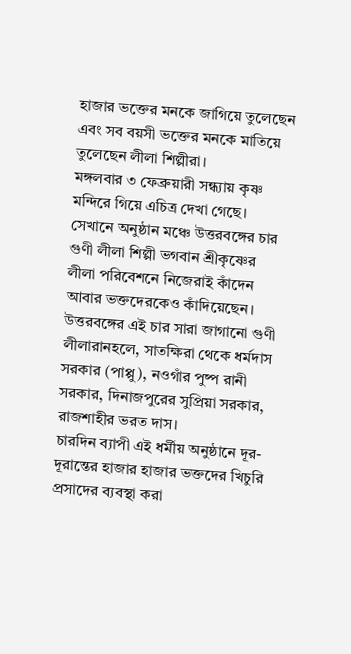হাজার ভক্তের মনকে জাগিয়ে তুলেছেন এবং সব বয়সী ভক্তের মনকে মাতিয়ে তুলেছেন লীলা শিল্পীরা।
মঙ্গলবার ৩ ফেব্রুয়ারী সন্ধ্যায় কৃষ্ণ মন্দিরে গিয়ে এচিত্র দেখা গেছে। সেখানে অনুষ্ঠান মঞ্চে উত্তরবঙ্গের চার গুণী লীলা শিল্পী ভগবান শ্রীকৃষ্ণের লীলা পরিবেশনে নিজেরাই কাঁদেন আবার ভক্তদেরকেও কাঁদিয়েছেন। উত্তরবঙ্গের এই চার সারা জাগানো গুণী লীলারানহলে, সাতক্ষিরা থেকে ধর্মদাস সরকার (পাপ্পু), নওগাঁর পুষ্প রানী সরকার, দিনাজপুরের সুপ্রিয়া সরকার, রাজশাহীর ভরত দাস।
চারদিন ব্যাপী এই ধর্মীয় অনুষ্ঠানে দূর-দূরান্তের হাজার হাজার ভক্তদের খিচুরি প্রসাদের ব্যবস্থা করা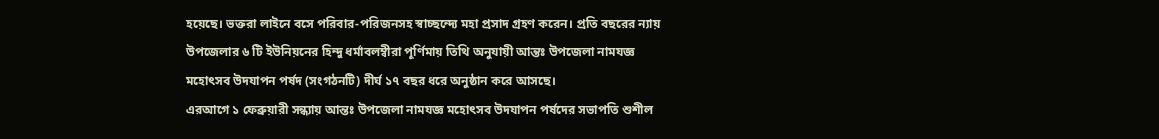হয়েছে। ভক্তরা লাইনে বসে পরিবার-পরিজনসহ স্বাচ্ছন্দ্যে মহা প্রসাদ গ্রহণ করেন। প্রতি বছরের ন্যায় উপজেলার ৬ টি ইউনিয়নের হিন্দু ধর্মাবলম্বীরা পূর্ণিমায় তিথি অনুযায়ী আন্তঃ উপজেলা নামযজ্ঞ মহোৎসব উদযাপন পর্ষদ (সংগঠনটি) দীর্ঘ ১৭ বছর ধরে অনুষ্ঠান করে আসছে।
এরআগে ১ ফেব্রুয়ারী সন্ধ্যায় আন্তঃ উপজেলা নামযজ্ঞ মহোৎসব উদযাপন পর্ষদের সভাপতি শুশীল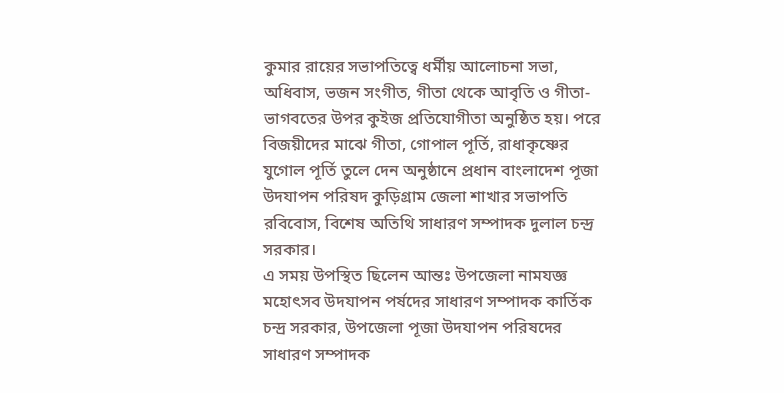কুমার রায়ের সভাপতিত্বে ধর্মীয় আলোচনা সভা, অধিবাস, ভজন সংগীত, গীতা থেকে আবৃতি ও গীতা-ভাগবতের উপর কুইজ প্রতিযোগীতা অনুষ্ঠিত হয়। পরে বিজয়ীদের মাঝে গীতা, গোপাল পূর্তি, রাধাকৃষ্ণের যুগোল পূর্তি তুলে দেন অনুষ্ঠানে প্রধান বাংলাদেশ পূজা উদযাপন পরিষদ কুড়িগ্রাম জেলা শাখার সভাপতি রবিবোস, বিশেষ অতিথি সাধারণ সম্পাদক দুলাল চন্দ্র সরকার।
এ সময় উপস্থিত ছিলেন আন্তঃ উপজেলা নামযজ্ঞ মহোৎসব উদযাপন পর্ষদের সাধারণ সম্পাদক কার্তিক চন্দ্র সরকার, উপজেলা পূজা উদযাপন পরিষদের সাধারণ সম্পাদক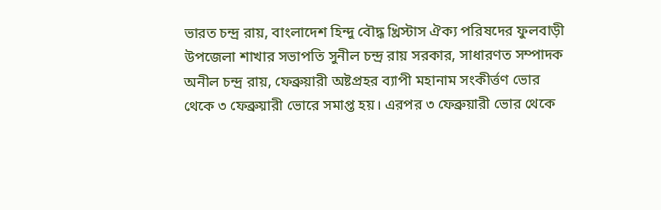ভারত চন্দ্র রায়, বাংলাদেশ হিন্দু বৌদ্ধ খ্রিস্টাস ঐক্য পরিষদের ফুলবাড়ী উপজেলা শাখার সভাপতি সুনীল চন্দ্র রায় সরকার, সাধারণত সম্পাদক অনীল চন্দ্র রায়, ফেব্রুয়ারী অষ্টপ্রহর ব্যাপী মহানাম সংকীর্ত্তণ ভোর থেকে ৩ ফেব্রুয়ারী ভোরে সমাপ্ত হয়। এরপর ৩ ফেব্রুয়ারী ভোর থেকে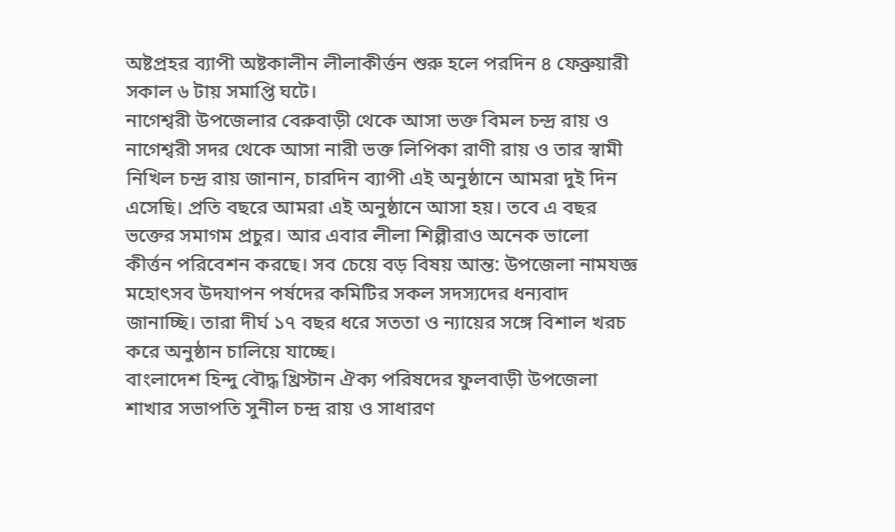অষ্টপ্রহর ব্যাপী অষ্টকালীন লীলাকীর্ত্তন শুরু হলে পরদিন ৪ ফেব্রুয়ারী সকাল ৬ টায় সমাপ্তি ঘটে।
নাগেশ্বরী উপজেলার বেরুবাড়ী থেকে আসা ভক্ত বিমল চন্দ্র রায় ও নাগেশ্বরী সদর থেকে আসা নারী ভক্ত লিপিকা রাণী রায় ও তার স্বামী নিখিল চন্দ্র রায় জানান, চারদিন ব্যাপী এই অনুষ্ঠানে আমরা দুই দিন এসেছি। প্রতি বছরে আমরা এই অনুষ্ঠানে আসা হয়। তবে এ বছর ভক্তের সমাগম প্রচুর। আর এবার লীলা শিল্পীরাও অনেক ভালো কীর্ত্তন পরিবেশন করছে। সব চেয়ে বড় বিষয় আন্ত: উপজেলা নামযজ্ঞ মহোৎসব উদযাপন পর্ষদের কমিটির সকল সদস্যদের ধন্যবাদ জানাচ্ছি। তারা দীর্ঘ ১৭ বছর ধরে সততা ও ন্যায়ের সঙ্গে বিশাল খরচ করে অনুষ্ঠান চালিয়ে যাচ্ছে।
বাংলাদেশ হিন্দু বৌদ্ধ খ্রিস্টান ঐক্য পরিষদের ফুলবাড়ী উপজেলা শাখার সভাপতি সুনীল চন্দ্র রায় ও সাধারণ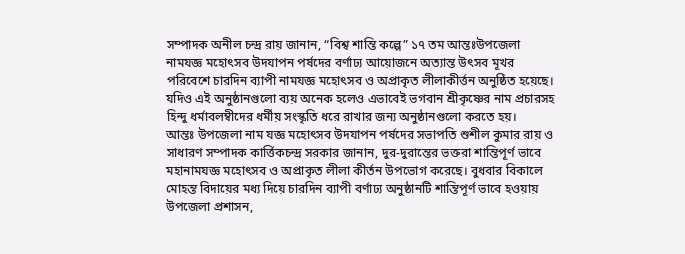সম্পাদক অনীল চন্দ্র রায় জানান, “বিশ্ব শান্তি কল্পে” ১৭ তম আন্তঃউপজেলা নামযজ্ঞ মহোৎসব উদযাপন পর্ষদের বর্ণাঢ্য আয়োজনে অত্যান্ত উৎসব মূখর পরিবেশে চারদিন ব্যাপী নামযজ্ঞ মহোৎসব ও অপ্রাকৃত লীলাকীর্ত্তন অনুষ্ঠিত হয়েছে। যদিও এই অনুষ্ঠানগুলো ব্যয় অনেক হলেও এভাবেই ভগবান শ্রীকৃষ্ণের নাম প্রচারসহ হিন্দু ধর্মাবলম্বীদের ধর্মীয় সংস্কৃতি ধরে রাখার জন্য অনুষ্ঠানগুলো করতে হয়।
আন্তঃ উপজেলা নাম যজ্ঞ মহোৎসব উদযাপন পর্ষদের সভাপতি শুশীল কুমার রায় ও সাধারণ সম্পাদক কার্ত্তিকচন্দ্র সরকার জানান, দুর-দুরান্তের ভক্তরা শান্তিপূর্ণ ভাবে মহানামযজ্ঞ মহোৎসব ও অপ্রাকৃত লীলা কীর্তন উপভোগ করেছে। বুধবার বিকালে মোহন্ত বিদায়ের মধ্য দিয়ে চারদিন ব্যাপী বর্ণাঢ্য অনুষ্ঠানটি শান্তিপূর্ণ ভাবে হওয়ায় উপজেলা প্রশাসন,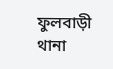ফুলবাড়ী থানা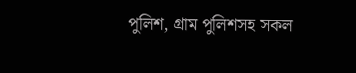পুলিশ, গ্রাম পুলিশসহ সকল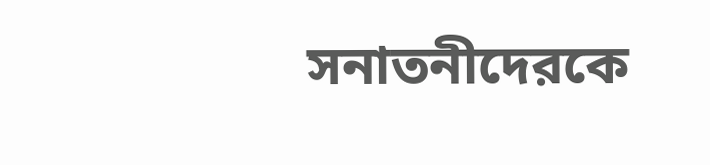সনাতনীদেরকে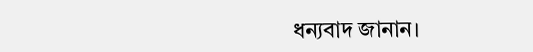ধন্যবাদ জানান।